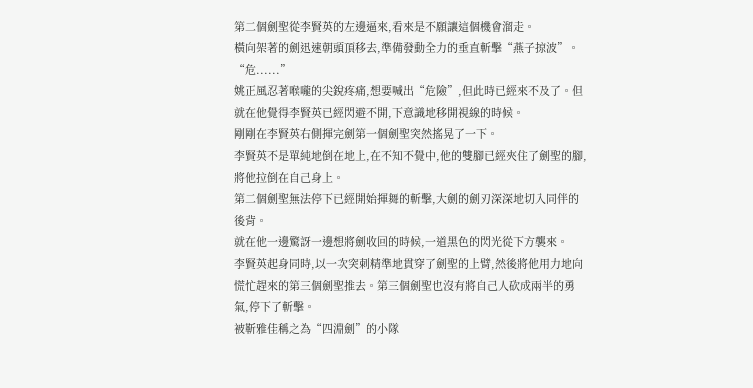第二個劍聖從李賢英的左邊逼來,看來是不願讓這個機會溜走。
橫向架著的劍迅速朝頭頂移去,準備發動全力的垂直斬擊“燕子掠波”。
“危......”
姚正風忍著喉嚨的尖銳疼痛,想要喊出“危險”,但此時已經來不及了。但就在他覺得李賢英已經閃避不開,下意識地移開視線的時候。
剛剛在李賢英右側揮完劍第一個劍聖突然搖晃了一下。
李賢英不是單純地倒在地上,在不知不覺中,他的雙腳已經夾住了劍聖的腳,將他拉倒在自己身上。
第二個劍聖無法停下已經開始揮舞的斬擊,大劍的劍刃深深地切入同伴的後背。
就在他一邊驚訝一邊想將劍收回的時候,一道黑色的閃光從下方襲來。
李賢英起身同時,以一次突刺精準地貫穿了劍聖的上臂,然後將他用力地向慌忙趕來的第三個劍聖推去。第三個劍聖也沒有將自己人砍成兩半的勇氣,停下了斬擊。
被靳雅佳稱之為“四淵劍”的小隊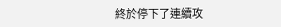終於停下了連續攻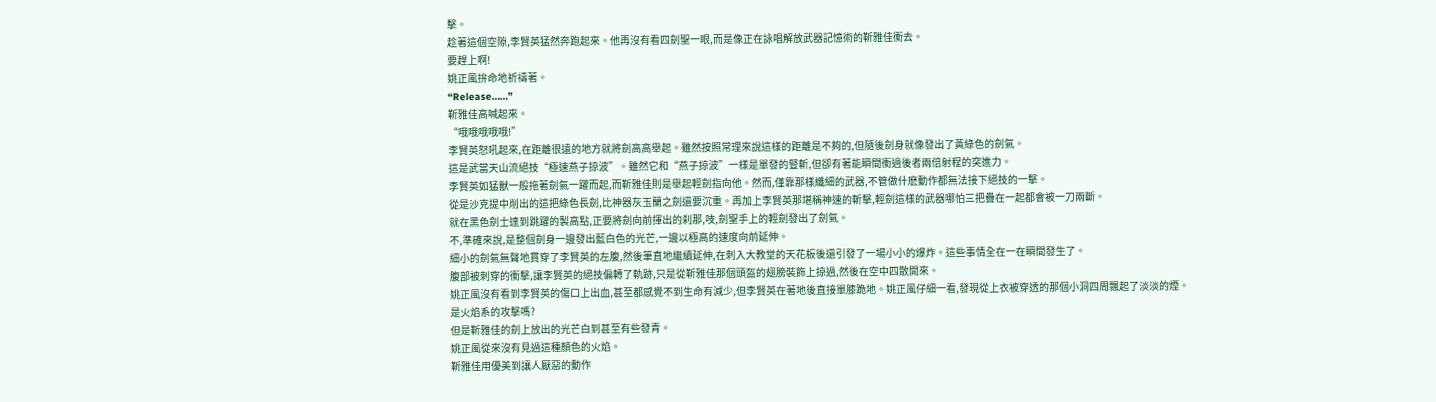擊。
趁著這個空隙,李賢英猛然奔跑起來。他再沒有看四劍聖一眼,而是像正在詠唱解放武器記憶術的靳雅佳衝去。
要趕上啊!
姚正風拚命地祈禱著。
“Release……”
靳雅佳高喊起來。
“哦哦哦哦哦!”
李賢英怒吼起來,在距離很遠的地方就將劍高高舉起。雖然按照常理來說這樣的距離是不夠的,但隨後劍身就像發出了黃綠色的劍氣。
這是武當天山流絕技“極速燕子掠波”。雖然它和“燕子掠波”一樣是單發的豎斬,但卻有著能瞬間衝過後者兩倍射程的突進力。
李賢英如猛獸一般拖著劍氣一躍而起,而靳雅佳則是舉起輕劍指向他。然而,僅靠那樣纖細的武器,不管做什麽動作都無法接下絕技的一擊。
從是沙克提中削出的這把綠色長劍,比神器灰玉蘭之劍還要沉重。再加上李賢英那堪稱神速的斬擊,輕劍這樣的武器哪怕三把疊在一起都會被一刀兩斷。
就在黑色劍士達到跳躍的製高點,正要將劍向前揮出的刹那,吱,劍聖手上的輕劍發出了劍氣。
不,準確來說,是整個劍身一邊發出藍白色的光芒,一邊以極高的速度向前延伸。
細小的劍氣無聲地貫穿了李賢英的左腹,然後筆直地繼續延伸,在刺入大教堂的天花板後還引發了一場小小的爆炸。這些事情全在一在瞬間發生了。
腹部被刺穿的衝擊,讓李賢英的絕技偏轉了軌跡,只是從靳雅佳那個頭盔的翅膀裝飾上掠過,然後在空中四散開來。
姚正風沒有看到李賢英的傷口上出血,甚至都感覺不到生命有減少,但李賢英在著地後直接單膝跪地。姚正風仔細一看,發現從上衣被穿透的那個小洞四周飄起了淡淡的煙。
是火焰系的攻擊嗎?
但是靳雅佳的劍上放出的光芒白到甚至有些發青。
姚正風從來沒有見過這種顏色的火焰。
靳雅佳用優美到讓人厭惡的動作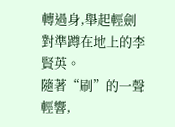轉過身,舉起輕劍對準蹲在地上的李賢英。
隨著“刷”的一聲輕響,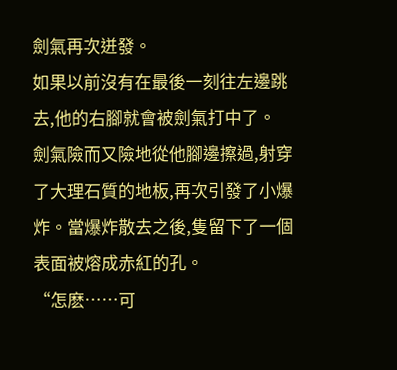劍氣再次迸發。
如果以前沒有在最後一刻往左邊跳去,他的右腳就會被劍氣打中了。
劍氣險而又險地從他腳邊擦過,射穿了大理石質的地板,再次引發了小爆炸。當爆炸散去之後,隻留下了一個表面被熔成赤紅的孔。
“怎麽……可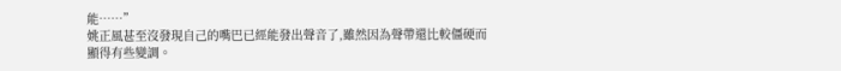能……”
姚正風甚至沒發現自己的嘴巴已經能發出聲音了,雖然因為聲帶還比較僵硬而顯得有些變調。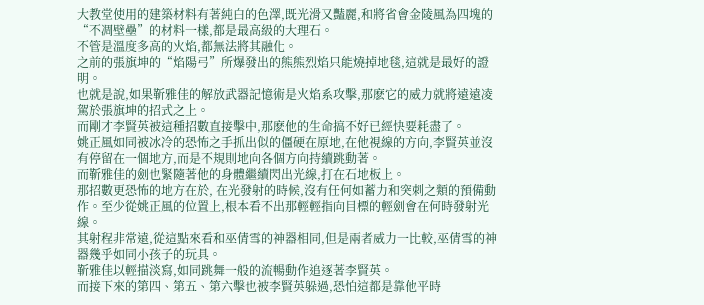大教堂使用的建築材料有著純白的色澤,既光滑又豔麗,和將省會金陵風為四塊的“不凋壁壘”的材料一樣,都是最高級的大理石。
不管是溫度多高的火焰,都無法將其融化。
之前的張旗坤的“焰陽弓”所爆發出的熊熊烈焰只能燒掉地毯,這就是最好的證明。
也就是說,如果靳雅佳的解放武器記憶術是火焰系攻擊,那麽它的威力就將遠遠凌駕於張旗坤的招式之上。
而剛才李賢英被這種招數直接擊中,那麽他的生命搞不好已經快要耗盡了。
姚正風如同被冰冷的恐怖之手抓出似的僵硬在原地,在他視線的方向,李賢英並沒有停留在一個地方,而是不規則地向各個方向持續跳動著。
而靳雅佳的劍也緊隨著他的身體繼續閃出光線,打在石地板上。
那招數更恐怖的地方在於, 在光發射的時候,沒有任何如蓄力和突刺之類的預備動作。至少從姚正風的位置上,根本看不出那輕輕指向目標的輕劍會在何時發射光線。
其射程非常遠,從這點來看和巫倩雪的神器相同,但是兩者威力一比較,巫倩雪的神器幾乎如同小孩子的玩具。
靳雅佳以輕描淡寫,如同跳舞一般的流暢動作追逐著李賢英。
而接下來的第四、第五、第六擊也被李賢英躲過,恐怕這都是靠他平時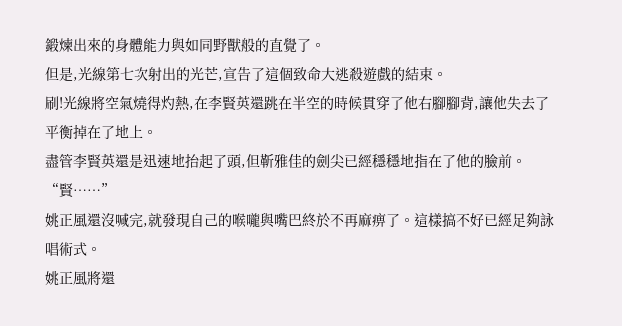鍛煉出來的身體能力與如同野獸般的直覺了。
但是,光線第七次射出的光芒,宣告了這個致命大逃殺遊戲的結束。
刷!光線將空氣燒得灼熱,在李賢英還跳在半空的時候貫穿了他右腳腳背,讓他失去了平衡掉在了地上。
盡管李賢英還是迅速地抬起了頭,但靳雅佳的劍尖已經穩穩地指在了他的臉前。
“賢……”
姚正風還沒喊完,就發現自己的喉嚨與嘴巴終於不再麻痹了。這樣搞不好已經足夠詠唱術式。
姚正風將還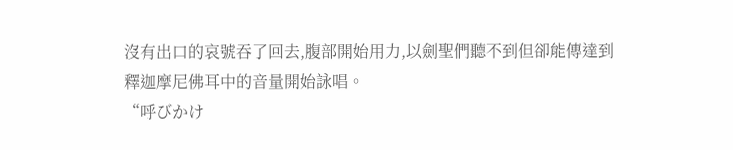沒有出口的哀號吞了回去,腹部開始用力,以劍聖們聽不到但卻能傳達到釋迦摩尼佛耳中的音量開始詠唱。
“呼びかけ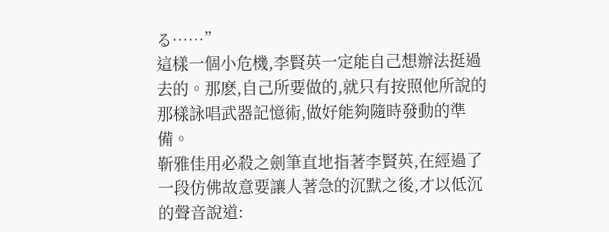る……”
這樣一個小危機,李賢英一定能自己想辦法挺過去的。那麽,自己所要做的,就只有按照他所說的那樣詠唱武器記憶術,做好能夠隨時發動的準備。
靳雅佳用必殺之劍筆直地指著李賢英,在經過了一段仿佛故意要讓人著急的沉默之後,才以低沉的聲音說道: